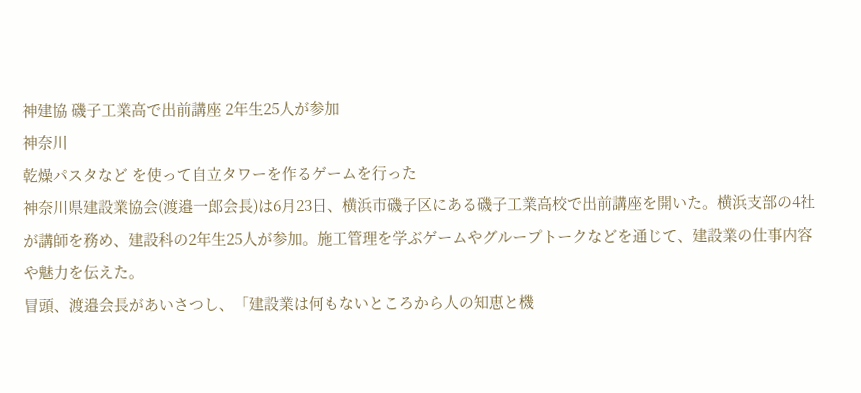神建協 磯子工業高で出前講座 2年生25人が参加
神奈川
乾燥パスタなど を使って自立タワーを作るゲームを行った
神奈川県建設業協会(渡邉一郎会長)は6月23日、横浜市磯子区にある磯子工業高校で出前講座を開いた。横浜支部の4社が講師を務め、建設科の2年生25人が参加。施工管理を学ぶゲームやグループトークなどを通じて、建設業の仕事内容や魅力を伝えた。
冒頭、渡邉会長があいさつし、「建設業は何もないところから人の知恵と機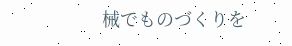械でものづくりを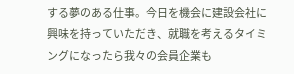する夢のある仕事。今日を機会に建設会社に興味を持っていただき、就職を考えるタイミングになったら我々の会員企業も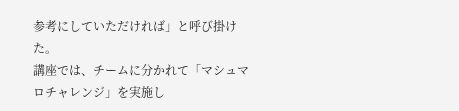参考にしていただければ」と呼び掛けた。
講座では、チームに分かれて「マシュマロチャレンジ」を実施し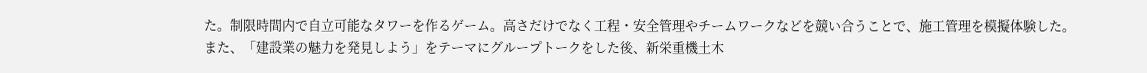た。制限時間内で自立可能なタワーを作るゲーム。高さだけでなく工程・安全管理やチームワークなどを競い合うことで、施工管理を模擬体験した。
また、「建設業の魅力を発見しよう」をテーマにグループトークをした後、新栄重機土木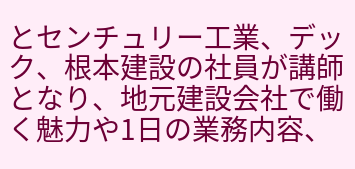とセンチュリー工業、デック、根本建設の社員が講師となり、地元建設会社で働く魅力や1日の業務内容、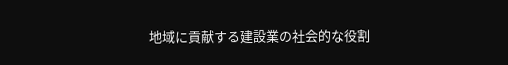地域に貢献する建設業の社会的な役割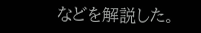などを解説した。